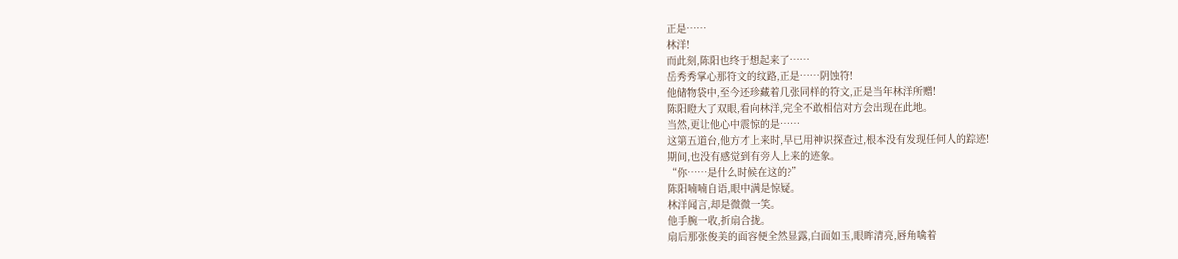正是……
林洋!
而此刻,陈阳也终于想起来了……
岳秀秀掌心那符文的纹路,正是……阴蚀符!
他储物袋中,至今还珍藏着几张同样的符文,正是当年林洋所赠!
陈阳瞪大了双眼,看向林洋,完全不敢相信对方会出现在此地。
当然,更让他心中震惊的是……
这第五道台,他方才上来时,早已用神识探查过,根本没有发现任何人的踪迹!
期间,也没有感觉到有旁人上来的迹象。
“你……是什么时候在这的?”
陈阳喃喃自语,眼中满是惊疑。
林洋闻言,却是微微一笑。
他手腕一收,折扇合拢。
扇后那张俊美的面容便全然显露,白面如玉,眼眸清亮,唇角噙着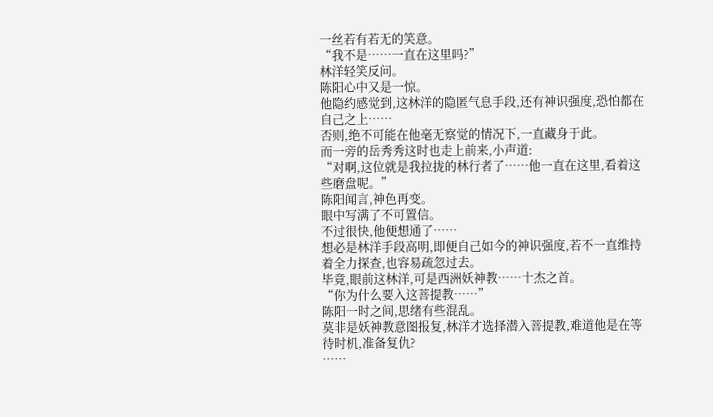一丝若有若无的笑意。
“我不是……一直在这里吗?”
林洋轻笑反问。
陈阳心中又是一惊。
他隐约感觉到,这林洋的隐匿气息手段,还有神识强度,恐怕都在自己之上……
否则,绝不可能在他毫无察觉的情况下,一直藏身于此。
而一旁的岳秀秀这时也走上前来,小声道:
“对啊,这位就是我拉拢的林行者了……他一直在这里,看着这些磨盘呢。”
陈阳闻言,神色再变。
眼中写满了不可置信。
不过很快,他便想通了……
想必是林洋手段高明,即便自己如今的神识强度,若不一直维持着全力探查,也容易疏忽过去。
毕竟,眼前这林洋,可是西洲妖神教……十杰之首。
“你为什么要入这菩提教……”
陈阳一时之间,思绪有些混乱。
莫非是妖神教意图报复,林洋才选择潜入菩提教,难道他是在等待时机,准备复仇?
……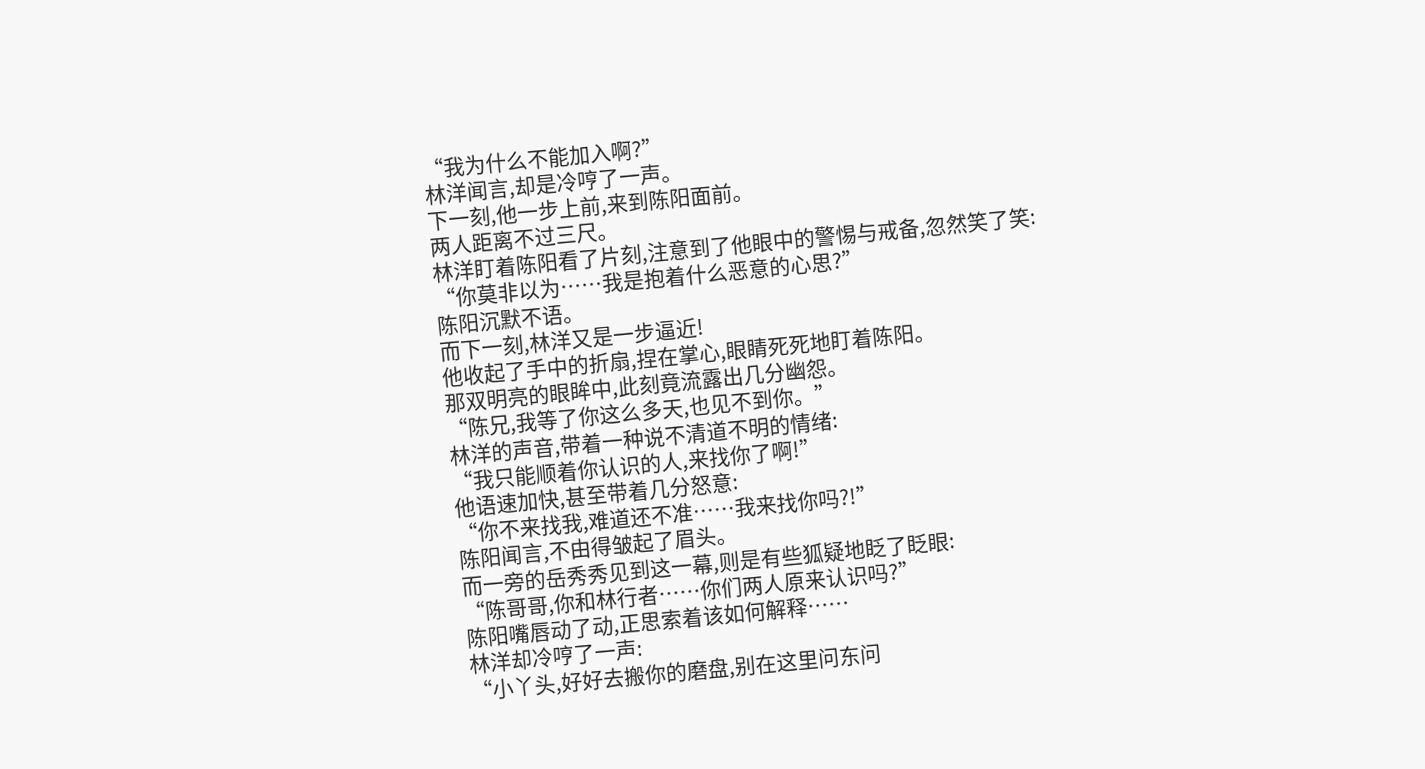“我为什么不能加入啊?”
林洋闻言,却是冷哼了一声。
下一刻,他一步上前,来到陈阳面前。
两人距离不过三尺。
林洋盯着陈阳看了片刻,注意到了他眼中的警惕与戒备,忽然笑了笑:
“你莫非以为……我是抱着什么恶意的心思?”
陈阳沉默不语。
而下一刻,林洋又是一步逼近!
他收起了手中的折扇,捏在掌心,眼睛死死地盯着陈阳。
那双明亮的眼眸中,此刻竟流露出几分幽怨。
“陈兄,我等了你这么多天,也见不到你。”
林洋的声音,带着一种说不清道不明的情绪:
“我只能顺着你认识的人,来找你了啊!”
他语速加快,甚至带着几分怒意:
“你不来找我,难道还不准……我来找你吗?!”
陈阳闻言,不由得皱起了眉头。
而一旁的岳秀秀见到这一幕,则是有些狐疑地眨了眨眼:
“陈哥哥,你和林行者……你们两人原来认识吗?”
陈阳嘴唇动了动,正思索着该如何解释……
林洋却冷哼了一声:
“小丫头,好好去搬你的磨盘,别在这里问东问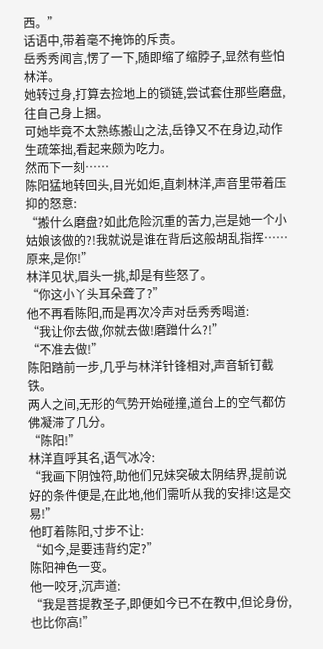西。”
话语中,带着毫不掩饰的斥责。
岳秀秀闻言,愣了一下,随即缩了缩脖子,显然有些怕林洋。
她转过身,打算去捡地上的锁链,尝试套住那些磨盘,往自己身上捆。
可她毕竟不太熟练搬山之法,岳铮又不在身边,动作生疏笨拙,看起来颇为吃力。
然而下一刻……
陈阳猛地转回头,目光如炬,直刺林洋,声音里带着压抑的怒意:
“搬什么磨盘?如此危险沉重的苦力,岂是她一个小姑娘该做的?!我就说是谁在背后这般胡乱指挥……原来,是你!”
林洋见状,眉头一挑,却是有些怒了。
“你这小丫头耳朵聋了?”
他不再看陈阳,而是再次冷声对岳秀秀喝道:
“我让你去做,你就去做!磨蹭什么?!”
“不准去做!”
陈阳踏前一步,几乎与林洋针锋相对,声音斩钉截铁。
两人之间,无形的气势开始碰撞,道台上的空气都仿佛凝滞了几分。
“陈阳!”
林洋直呼其名,语气冰冷:
“我画下阴蚀符,助他们兄妹突破太阴结界,提前说好的条件便是,在此地,他们需听从我的安排!这是交易!”
他盯着陈阳,寸步不让:
“如今,是要违背约定?”
陈阳神色一变。
他一咬牙,沉声道:
“我是菩提教圣子,即便如今已不在教中,但论身份,也比你高!”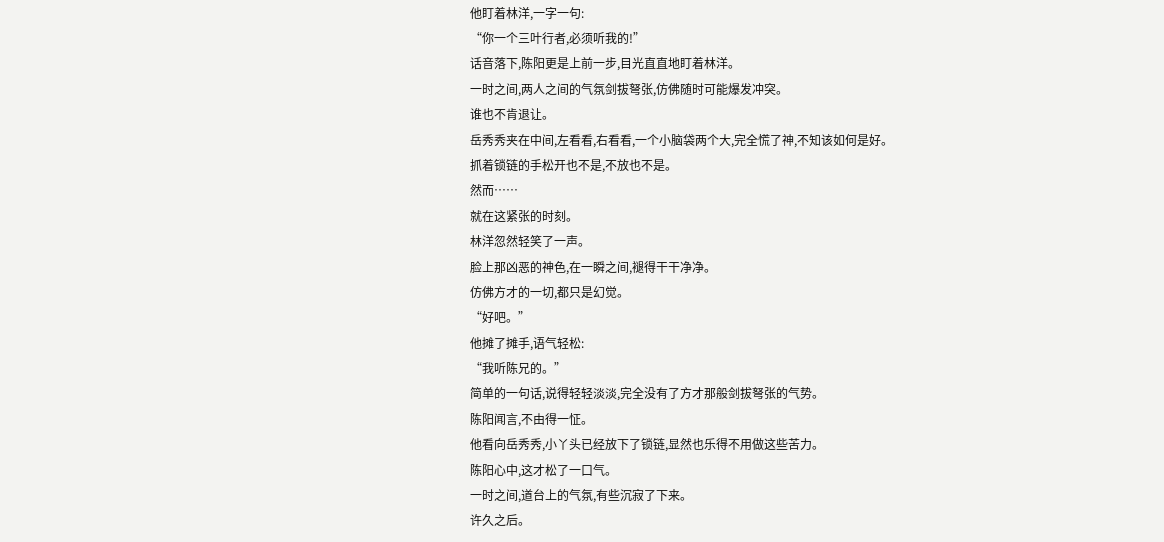他盯着林洋,一字一句:
“你一个三叶行者,必须听我的!”
话音落下,陈阳更是上前一步,目光直直地盯着林洋。
一时之间,两人之间的气氛剑拔弩张,仿佛随时可能爆发冲突。
谁也不肯退让。
岳秀秀夹在中间,左看看,右看看,一个小脑袋两个大,完全慌了神,不知该如何是好。
抓着锁链的手松开也不是,不放也不是。
然而……
就在这紧张的时刻。
林洋忽然轻笑了一声。
脸上那凶恶的神色,在一瞬之间,褪得干干净净。
仿佛方才的一切,都只是幻觉。
“好吧。”
他摊了摊手,语气轻松:
“我听陈兄的。”
简单的一句话,说得轻轻淡淡,完全没有了方才那般剑拔弩张的气势。
陈阳闻言,不由得一怔。
他看向岳秀秀,小丫头已经放下了锁链,显然也乐得不用做这些苦力。
陈阳心中,这才松了一口气。
一时之间,道台上的气氛,有些沉寂了下来。
许久之后。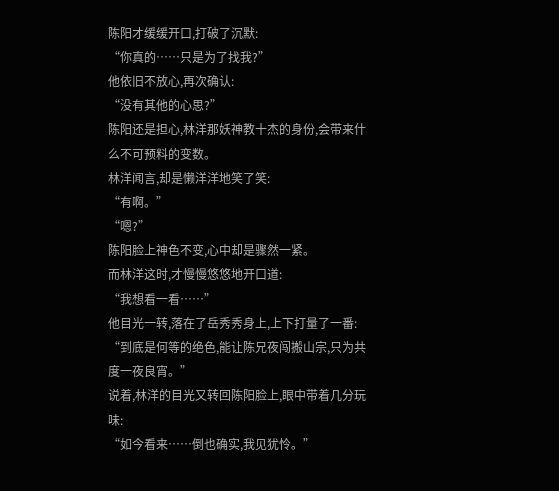陈阳才缓缓开口,打破了沉默:
“你真的……只是为了找我?”
他依旧不放心,再次确认:
“没有其他的心思?”
陈阳还是担心,林洋那妖神教十杰的身份,会带来什么不可预料的变数。
林洋闻言,却是懒洋洋地笑了笑:
“有啊。”
“嗯?”
陈阳脸上神色不变,心中却是骤然一紧。
而林洋这时,才慢慢悠悠地开口道:
“我想看一看……”
他目光一转,落在了岳秀秀身上,上下打量了一番:
“到底是何等的绝色,能让陈兄夜闯搬山宗,只为共度一夜良宵。”
说着,林洋的目光又转回陈阳脸上,眼中带着几分玩味:
“如今看来……倒也确实,我见犹怜。”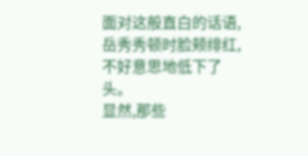面对这般直白的话语,岳秀秀顿时脸颊绯红,不好意思地低下了头。
显然,那些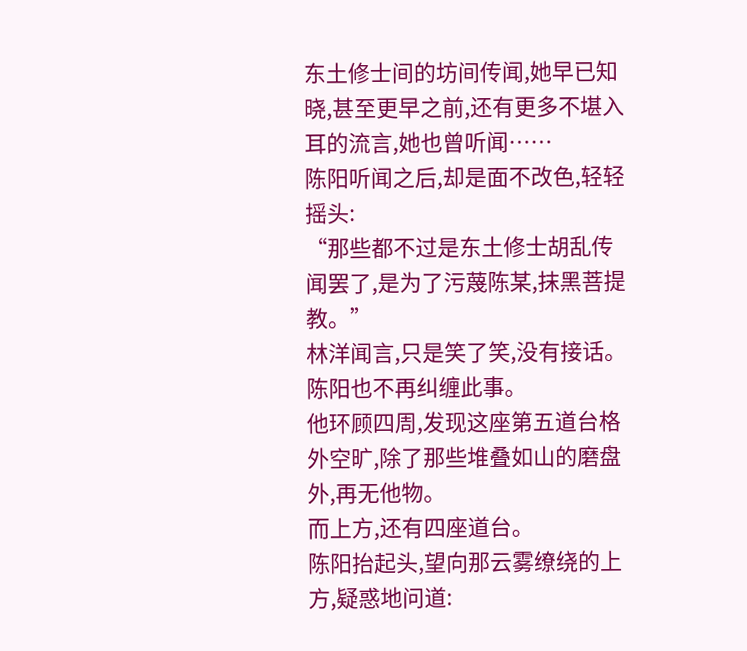东土修士间的坊间传闻,她早已知晓,甚至更早之前,还有更多不堪入耳的流言,她也曾听闻……
陈阳听闻之后,却是面不改色,轻轻摇头:
“那些都不过是东土修士胡乱传闻罢了,是为了污蔑陈某,抹黑菩提教。”
林洋闻言,只是笑了笑,没有接话。
陈阳也不再纠缠此事。
他环顾四周,发现这座第五道台格外空旷,除了那些堆叠如山的磨盘外,再无他物。
而上方,还有四座道台。
陈阳抬起头,望向那云雾缭绕的上方,疑惑地问道: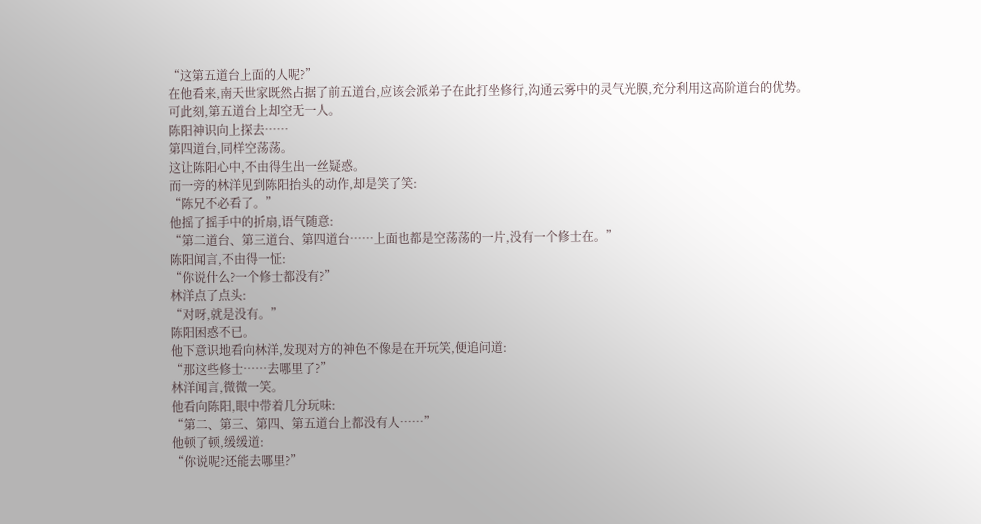“这第五道台上面的人呢?”
在他看来,南天世家既然占据了前五道台,应该会派弟子在此打坐修行,沟通云雾中的灵气光膜,充分利用这高阶道台的优势。
可此刻,第五道台上却空无一人。
陈阳神识向上探去……
第四道台,同样空荡荡。
这让陈阳心中,不由得生出一丝疑惑。
而一旁的林洋见到陈阳抬头的动作,却是笑了笑:
“陈兄不必看了。”
他摇了摇手中的折扇,语气随意:
“第二道台、第三道台、第四道台……上面也都是空荡荡的一片,没有一个修士在。”
陈阳闻言,不由得一怔:
“你说什么?一个修士都没有?”
林洋点了点头:
“对呀,就是没有。”
陈阳困惑不已。
他下意识地看向林洋,发现对方的神色不像是在开玩笑,便追问道:
“那这些修士……去哪里了?”
林洋闻言,微微一笑。
他看向陈阳,眼中带着几分玩味:
“第二、第三、第四、第五道台上都没有人……”
他顿了顿,缓缓道:
“你说呢?还能去哪里?”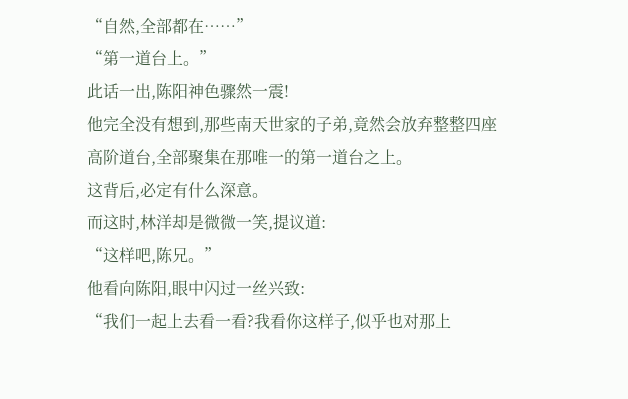“自然,全部都在……”
“第一道台上。”
此话一出,陈阳神色骤然一震!
他完全没有想到,那些南天世家的子弟,竟然会放弃整整四座高阶道台,全部聚集在那唯一的第一道台之上。
这背后,必定有什么深意。
而这时,林洋却是微微一笑,提议道:
“这样吧,陈兄。”
他看向陈阳,眼中闪过一丝兴致:
“我们一起上去看一看?我看你这样子,似乎也对那上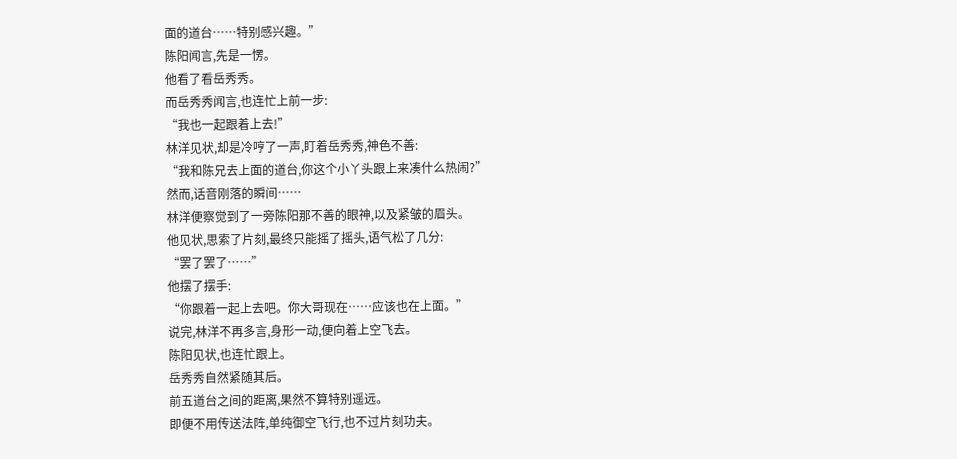面的道台……特别感兴趣。”
陈阳闻言,先是一愣。
他看了看岳秀秀。
而岳秀秀闻言,也连忙上前一步:
“我也一起跟着上去!”
林洋见状,却是冷哼了一声,盯着岳秀秀,神色不善:
“我和陈兄去上面的道台,你这个小丫头跟上来凑什么热闹?”
然而,话音刚落的瞬间……
林洋便察觉到了一旁陈阳那不善的眼神,以及紧皱的眉头。
他见状,思索了片刻,最终只能摇了摇头,语气松了几分:
“罢了罢了……”
他摆了摆手:
“你跟着一起上去吧。你大哥现在……应该也在上面。”
说完,林洋不再多言,身形一动,便向着上空飞去。
陈阳见状,也连忙跟上。
岳秀秀自然紧随其后。
前五道台之间的距离,果然不算特别遥远。
即便不用传送法阵,单纯御空飞行,也不过片刻功夫。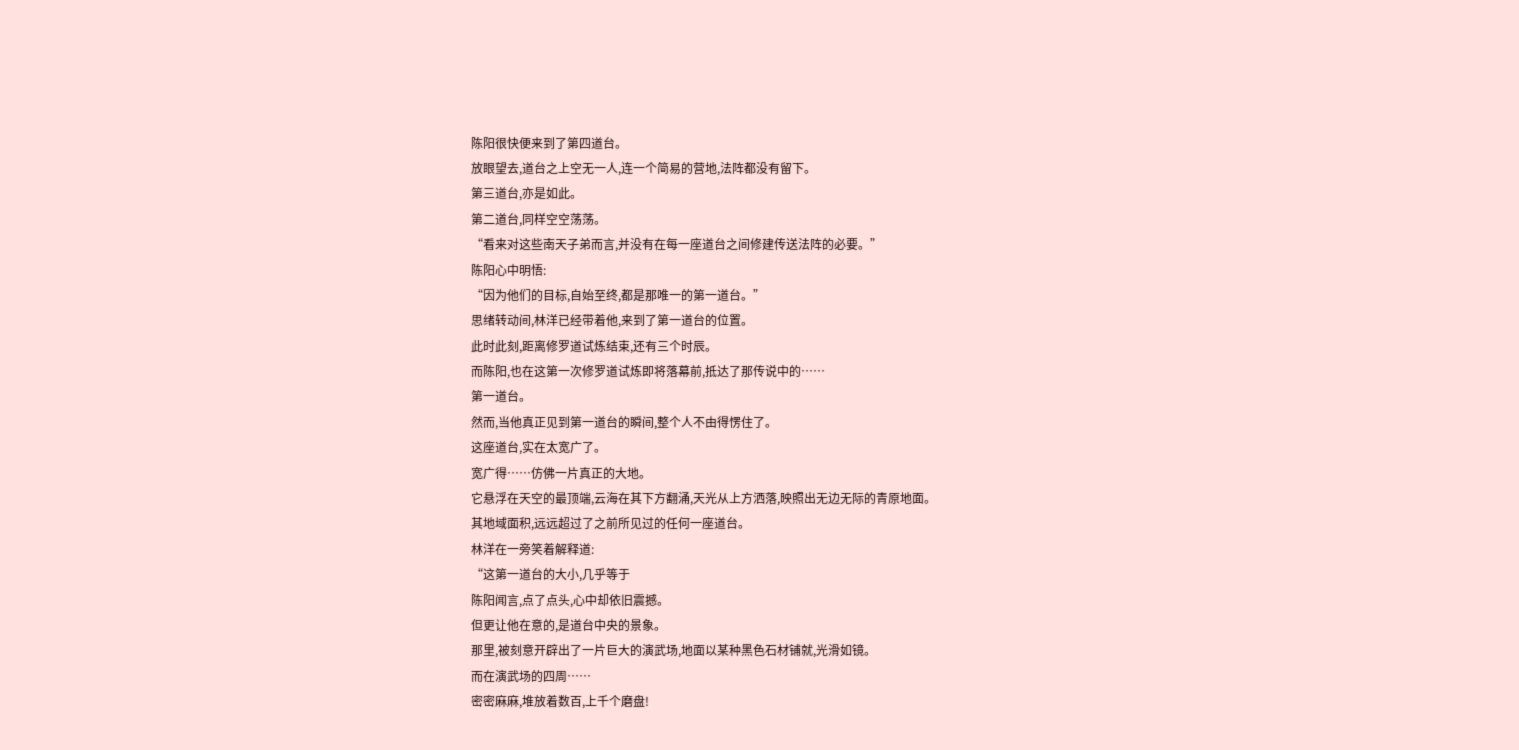陈阳很快便来到了第四道台。
放眼望去,道台之上空无一人,连一个简易的营地,法阵都没有留下。
第三道台,亦是如此。
第二道台,同样空空荡荡。
“看来对这些南天子弟而言,并没有在每一座道台之间修建传送法阵的必要。”
陈阳心中明悟:
“因为他们的目标,自始至终,都是那唯一的第一道台。”
思绪转动间,林洋已经带着他,来到了第一道台的位置。
此时此刻,距离修罗道试炼结束,还有三个时辰。
而陈阳,也在这第一次修罗道试炼即将落幕前,抵达了那传说中的……
第一道台。
然而,当他真正见到第一道台的瞬间,整个人不由得愣住了。
这座道台,实在太宽广了。
宽广得……仿佛一片真正的大地。
它悬浮在天空的最顶端,云海在其下方翻涌,天光从上方洒落,映照出无边无际的青原地面。
其地域面积,远远超过了之前所见过的任何一座道台。
林洋在一旁笑着解释道:
“这第一道台的大小,几乎等于
陈阳闻言,点了点头,心中却依旧震撼。
但更让他在意的,是道台中央的景象。
那里,被刻意开辟出了一片巨大的演武场,地面以某种黑色石材铺就,光滑如镜。
而在演武场的四周……
密密麻麻,堆放着数百,上千个磨盘!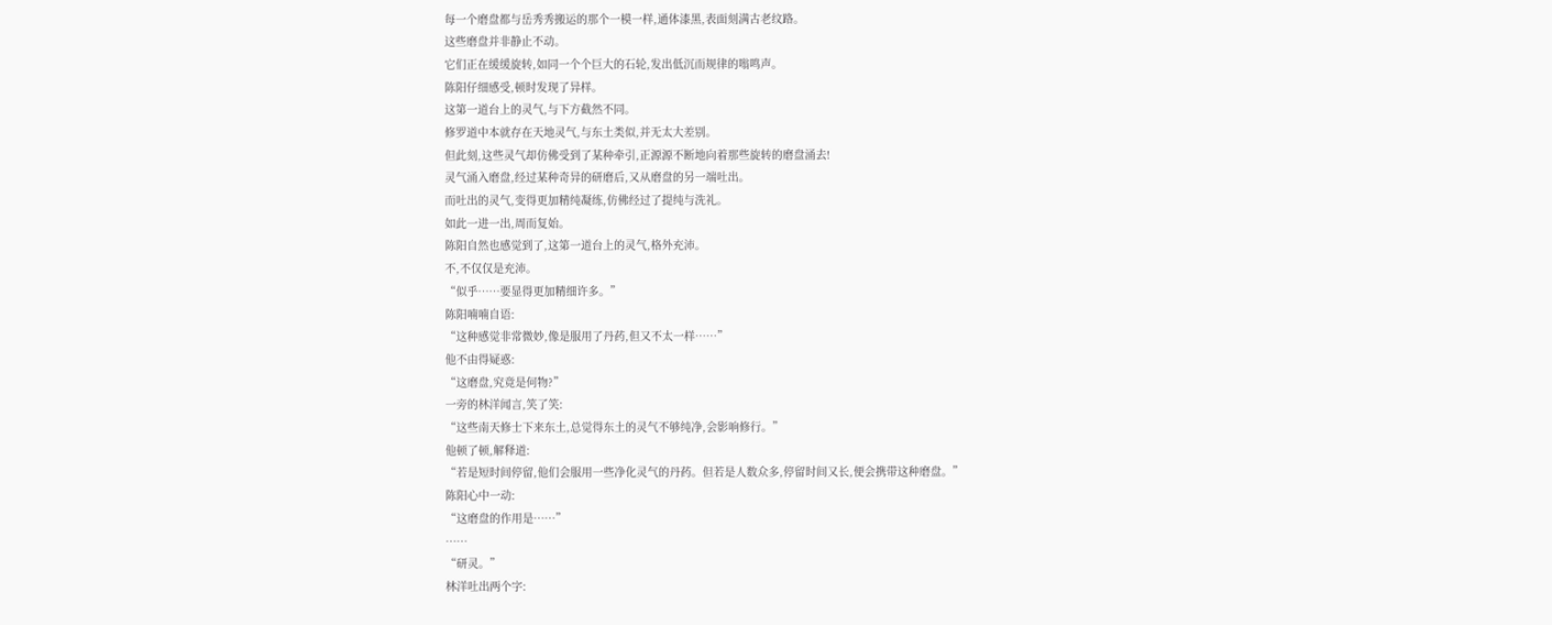每一个磨盘都与岳秀秀搬运的那个一模一样,通体漆黑,表面刻满古老纹路。
这些磨盘并非静止不动。
它们正在缓缓旋转,如同一个个巨大的石轮,发出低沉而规律的嗡鸣声。
陈阳仔细感受,顿时发现了异样。
这第一道台上的灵气,与下方截然不同。
修罗道中本就存在天地灵气,与东土类似,并无太大差别。
但此刻,这些灵气却仿佛受到了某种牵引,正源源不断地向着那些旋转的磨盘涌去!
灵气涌入磨盘,经过某种奇异的研磨后,又从磨盘的另一端吐出。
而吐出的灵气,变得更加精纯凝练,仿佛经过了提纯与洗礼。
如此一进一出,周而复始。
陈阳自然也感觉到了,这第一道台上的灵气,格外充沛。
不,不仅仅是充沛。
“似乎……要显得更加精细许多。”
陈阳喃喃自语:
“这种感觉非常微妙,像是服用了丹药,但又不太一样……”
他不由得疑惑:
“这磨盘,究竟是何物?”
一旁的林洋闻言,笑了笑:
“这些南天修士下来东土,总觉得东土的灵气不够纯净,会影响修行。”
他顿了顿,解释道:
“若是短时间停留,他们会服用一些净化灵气的丹药。但若是人数众多,停留时间又长,便会携带这种磨盘。”
陈阳心中一动:
“这磨盘的作用是……”
……
“研灵。”
林洋吐出两个字: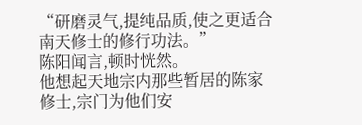“研磨灵气,提纯品质,使之更适合南天修士的修行功法。”
陈阳闻言,顿时恍然。
他想起天地宗内那些暂居的陈家修士,宗门为他们安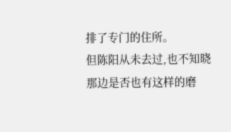排了专门的住所。
但陈阳从未去过,也不知晓那边是否也有这样的磨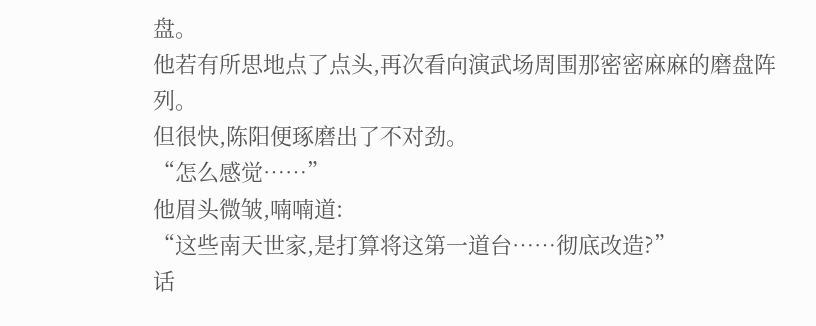盘。
他若有所思地点了点头,再次看向演武场周围那密密麻麻的磨盘阵列。
但很快,陈阳便琢磨出了不对劲。
“怎么感觉……”
他眉头微皱,喃喃道:
“这些南天世家,是打算将这第一道台……彻底改造?”
话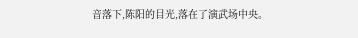音落下,陈阳的目光,落在了演武场中央。